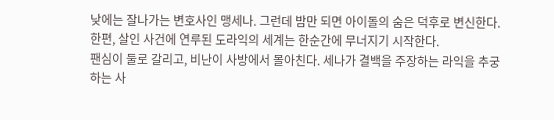낮에는 잘나가는 변호사인 맹세나. 그런데 밤만 되면 아이돌의 숨은 덕후로 변신한다. 한편, 살인 사건에 연루된 도라익의 세계는 한순간에 무너지기 시작한다.
팬심이 둘로 갈리고, 비난이 사방에서 몰아친다. 세나가 결백을 주장하는 라익을 추궁하는 사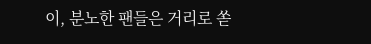이, 분노한 팬들은 거리로 쏟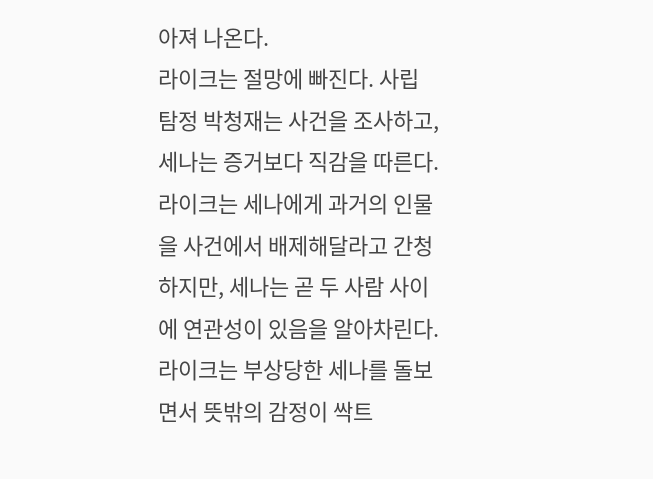아져 나온다.
라이크는 절망에 빠진다. 사립 탐정 박청재는 사건을 조사하고, 세나는 증거보다 직감을 따른다.
라이크는 세나에게 과거의 인물을 사건에서 배제해달라고 간청하지만, 세나는 곧 두 사람 사이에 연관성이 있음을 알아차린다.
라이크는 부상당한 세나를 돌보면서 뜻밖의 감정이 싹트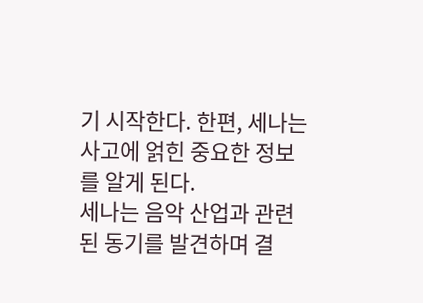기 시작한다. 한편, 세나는 사고에 얽힌 중요한 정보를 알게 된다.
세나는 음악 산업과 관련된 동기를 발견하며 결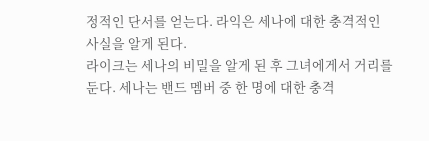정적인 단서를 얻는다. 라익은 세나에 대한 충격적인 사실을 알게 된다.
라이크는 세나의 비밀을 알게 된 후 그녀에게서 거리를 둔다. 세나는 밴드 멤버 중 한 명에 대한 충격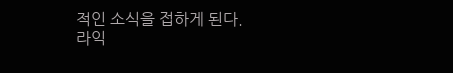적인 소식을 접하게 된다.
라익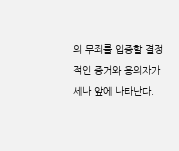의 무죄를 입증할 결정적인 증거와 용의자가 세나 앞에 나타난다.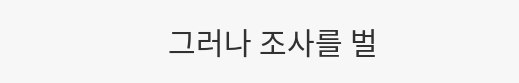그러나 조사를 벌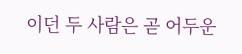이던 두 사람은 곧 어두운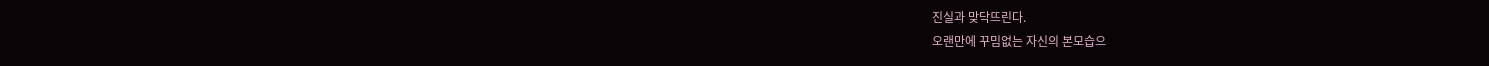진실과 맞닥뜨린다.
오랜만에 꾸밈없는 자신의 본모습으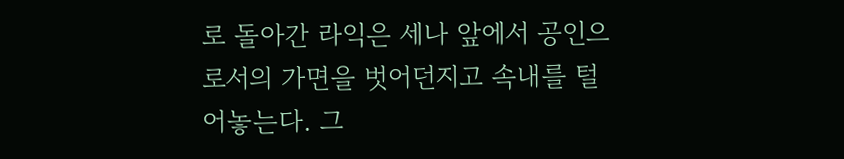로 돌아간 라익은 세나 앞에서 공인으로서의 가면을 벗어던지고 속내를 털어놓는다. 그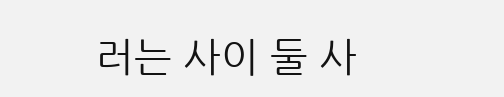러는 사이 둘 사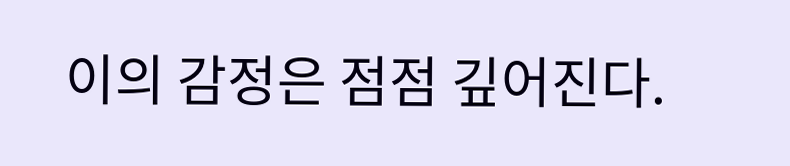이의 감정은 점점 깊어진다.